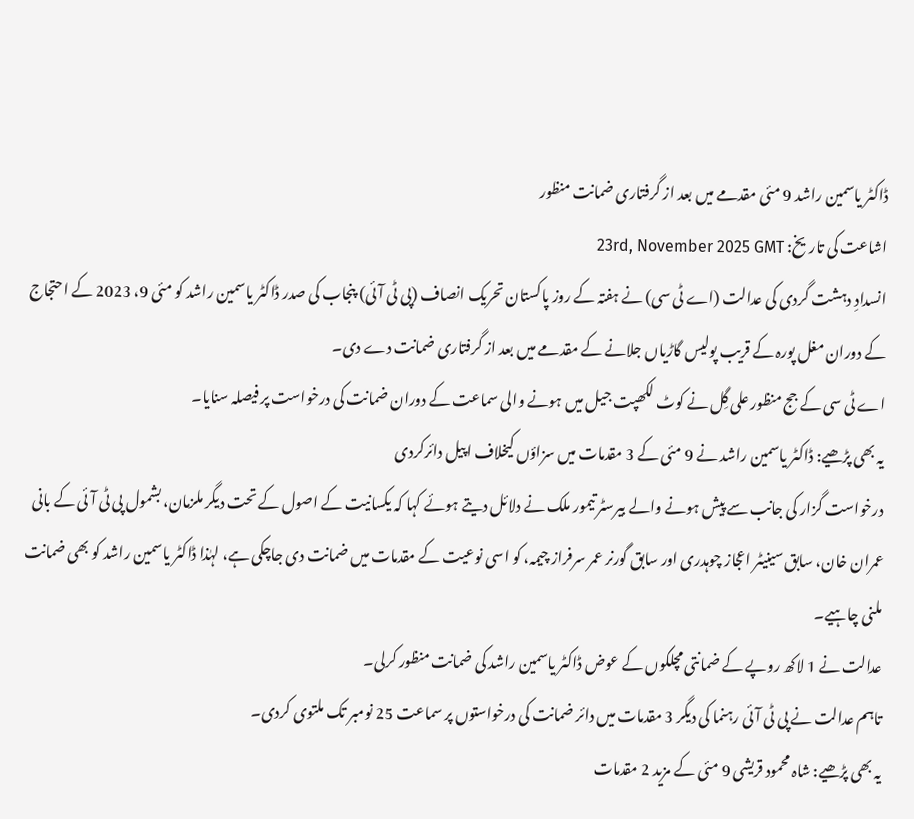ڈاکٹر یاسمین راشد 9 مئی مقدمے میں بعد از گرفتاری ضمانت منظور
اشاعت کی تاریخ: 23rd, November 2025 GMT
انسدادِ دہشت گردی کی عدالت (اے ٹی سی) نے ہفتہ کے روز پاکستان تحریک انصاف (پی ٹی آئی) پنجاب کی صدر ڈاکٹر یاسمین راشد کو مئی 9، 2023 کے احتجاج کے دوران مغل پورہ کے قریب پولیس گاڑیاں جلانے کے مقدمے میں بعد از گرفتاری ضمانت دے دی۔
اے ٹی سی کے جج منظور علی گِل نے کوٹ لکھپت جیل میں ہونے والی سماعت کے دوران ضمانت کی درخواست پر فیصلہ سنایا۔
یہ بھی پڑھیے: ڈاکٹر یاسمین راشد نے 9 مئی کے 3 مقدمات میں سزاؤں کیخلاف اپیل دائرکردی
درخواست گزار کی جانب سے پیش ہونے والے بیرسٹر تیمور ملک نے دلائل دیتے ہوئے کہا کہ یکسانیت کے اصول کے تحت دیگر ملزمان، بشمول پی ٹی آئی کے بانی عمران خان، سابق سینیٹر اعجاز چوہدری اور سابق گورنر عمر سرفراز چیمہ، کو اسی نوعیت کے مقدمات میں ضمانت دی جاچکی ہے، لہٰذا ڈاکٹر یاسمین راشد کو بھی ضمانت ملنی چاہیے۔
عدالت نے 1 لاکھ روپے کے ضمانتی مچلکوں کے عوض ڈاکٹر یاسمین راشد کی ضمانت منظور کرلی۔
تاہم عدالت نے پی ٹی آئی رہنما کی دیگر 3 مقدمات میں دائر ضمانت کی درخواستوں پر سماعت 25 نومبر تک ملتوی کردی۔
یہ بھی پڑھیے: شاہ محمود قریشی 9 مئی کے مزید 2 مقدمات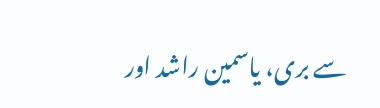سے بری، یاسمین راشد اور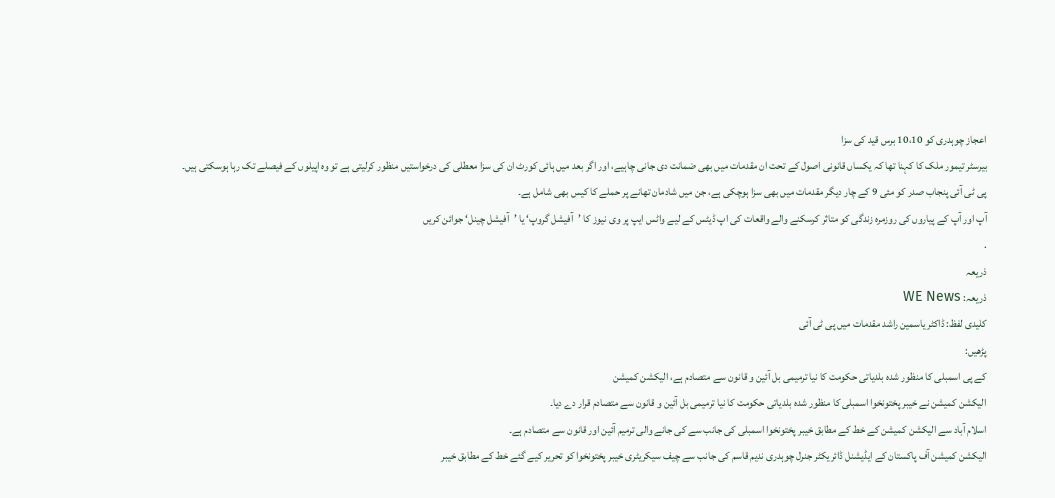اعجاز چوہدری کو 10،10 برس قید کی سزا
بیرسٹر تیمور ملک کا کہنا تھا کہ یکساں قانونی اصول کے تحت ان مقدمات میں بھی ضمانت دی جانی چاہیے، اور اگر بعد میں ہائی کورٹ ان کی سزا معطلی کی درخواستیں منظور کرلیتی ہے تو وہ اپیلوں کے فیصلے تک رہا ہوسکتی ہیں۔
پی ٹی آئی پنجاب صدر کو مئی 9 کے چار دیگر مقدمات میں بھی سزا ہوچکی ہے، جن میں شادمان تھانے پر حملے کا کیس بھی شامل ہے۔
آپ اور آپ کے پیاروں کی روزمرہ زندگی کو متاثر کرسکنے والے واقعات کی اپ ڈیٹس کے لیے واٹس ایپ پر وی نیوز کا ’آفیشل گروپ‘ یا ’آفیشل چینل‘ جوائن کریں
.
ذریعہ
ذریعہ: WE News
کلیدی لفظ: ڈاکٹر یاسمین راشد مقدمات میں پی ٹی آئی
پڑھیں:
کے پی اسمبلی کا منظور شدہ بلدیاتی حکومت کا نیا ترمیمی بل آئین و قانون سے متصادم ہے، الیکشن کمیشن
الیکشن کمیشن نے خیبر پختونخوا اسمبلی کا منظور شدہ بلدیاتی حکومت کا نیا ترمیمی بل آئین و قانون سے متصادم قرار دے دیا۔
اسلام آباد سے الیکشن کمیشن کے خط کے مطابق خیبر پختونخوا اسمبلی کی جانب سے کی جانے والی ترمیم آئین اور قانون سے متصادم ہے۔
الیکشن کمیشن آف پاکستان کے ایڈیشنل ڈائریکٹر جنرل چوہدری ندیم قاسم کی جانب سے چیف سیکریٹری خیبر پختونخوا کو تحریر کیے گئے خط کے مطابق خیبر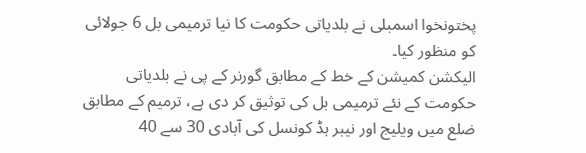پختونخوا اسمبلی نے بلدیاتی حکومت کا نیا ترمیمی بل 6 جولائی کو منظور کیا۔
الیکشن کمیشن کے خط کے مطابق گورنر کے پی نے بلدیاتی حکومت کے نئے ترمیمی بل کی توثیق کر دی ہے، ترمیم کے مطابق ضلع میں ویلیج اور نیبر ہڈ کونسل کی آبادی 30 سے 40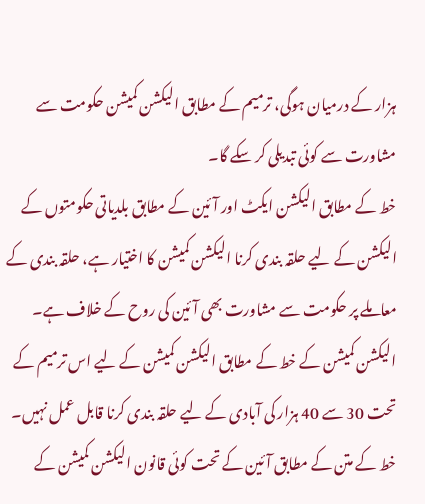ہزار کے درمیان ہوگی، ترمیم کے مطابق الیکشن کمیشن حکومت سے مشاورت سے کوئی تبدیلی کر سکے گا۔
خط کے مطابق الیکشن ایکٹ اور آئین کے مطابق بلدیاتی حکومتوں کے الیکشن کے لیے حلقہ بندی کرنا الیکشن کمیشن کا اختیار ہے، حلقہ بندی کے معاملے پر حکومت سے مشاورت بھی آئین کی روح کے خلاف ہے۔
الیکشن کمیشن کے خط کے مطابق الیکشن کمیشن کے لیے اس ترمیم کے تحت 30 سے 40 ہزار کی آبادی کے لیے حلقہ بندی کرنا قابل عمل نہیں۔
خط کے متن کے مطابق آئین کے تحت کوئی قانون الیکشن کمیشن کے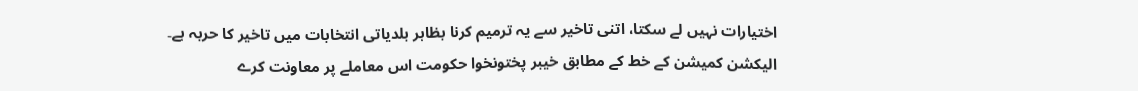اختیارات نہیں لے سکتا، اتنی تاخیر سے یہ ترمیم کرنا بظاہر بلدیاتی انتخابات میں تاخیر کا حربہ ہے۔
الیکشن کمیشن کے خط کے مطابق خیبر پختونخوا حکومت اس معاملے پر معاونت کرے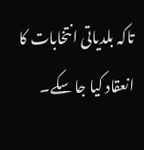تاکہ بلدیاتی انتخابات کا انعقاد کیا جا سکے۔